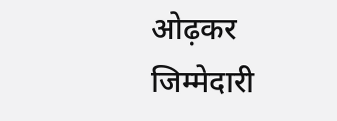ओढ़कर जिम्मेदारी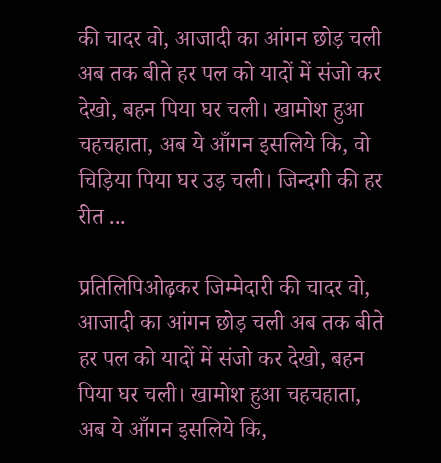की चादर वो, आजादी का आंगन छोड़ चली अब तक बीते हर पल को यादों में संजो कर देखो, बहन पिया घर चली। खामोश हुआ चहचहाता, अब ये आँगन इसलिये कि, वो चिड़िया पिया घर उड़ चली। जिन्दगी की हर रीत ...

प्रतिलिपिओढ़कर जिम्मेदारी की चादर वो, आजादी का आंगन छोड़ चली अब तक बीते हर पल को यादों में संजो कर देखो, बहन पिया घर चली। खामोश हुआ चहचहाता, अब ये आँगन इसलिये कि,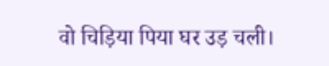वो चिड़िया पिया घर उड़ चली।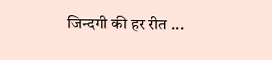जिन्दगी की हर रीत ...